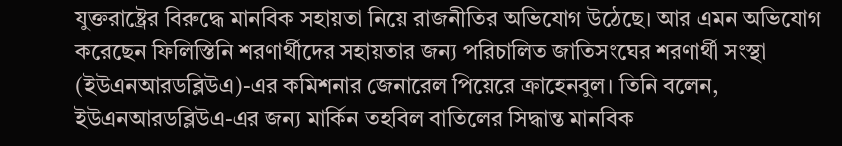যুক্তরাষ্ট্রের বিরুদ্ধে মানবিক সহায়তা নিয়ে রাজনীতির অভিযোগ উঠেছে। আর এমন অভিযোগ করেছেন ফিলিস্তিনি শরণার্থীদের সহায়তার জন্য পরিচালিত জাতিসংঘের শরণার্থী সংস্থা (ইউএনআরডব্লিউএ)-এর কমিশনার জেনারেল পিয়েরে ক্রাহেনবুল। তিনি বলেন, ইউএনআরডব্লিউএ-এর জন্য মার্কিন তহবিল বাতিলের সিদ্ধান্ত মানবিক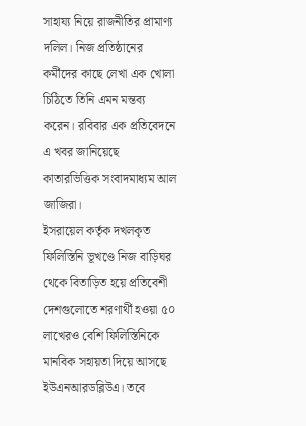সাহায্য নিয়ে রাজনীতির প্রামাণ্য দলিল। নিজ প্রতিষ্ঠানের কর্মীদের কাছে লেখা এক খোলা চিঠিতে তিনি এমন মন্তব্য করেন। রবিবার এক প্রতিবেদনে এ খবর জানিয়েছে কাতারভিত্তিক সংবাদমাধ্যম আল জাজিরা।
ইসরায়েল কর্তৃক দখলকৃত ফিলিস্তিনি ভূখণ্ডে নিজ বাড়িঘর থেকে বিতাড়িত হয়ে প্রতিবেশী দেশগুলোতে শরণার্থী হওয়া ৫০ লাখেরও বেশি ফিলিস্তিনিকে মানবিক সহায়তা দিয়ে আসছে ইউএনআরডব্লিউএ। তবে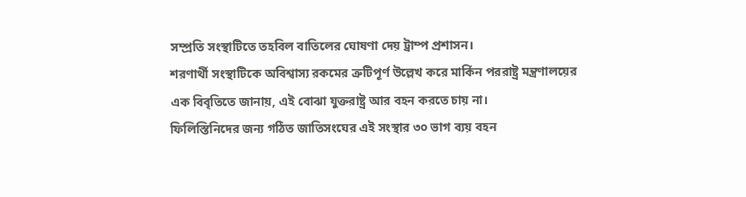সম্প্রতি সংস্থাটিতে তহবিল বাতিলের ঘোষণা দেয় ট্রাম্প প্রশাসন।
শরণার্থী সংস্থাটিকে অবিশ্বাস্য রকমের ত্রুটিপূর্ণ উল্লেখ করে মার্কিন পররাষ্ট্র মন্ত্রণালয়ের এক বিবৃতিতে জানায়, এই বোঝা যুক্তরাষ্ট্র আর বহন করতে চায় না।
ফিলিস্তিনিদের জন্য গঠিত জাতিসংঘের এই সংস্থার ৩০ ভাগ ব্যয় বহন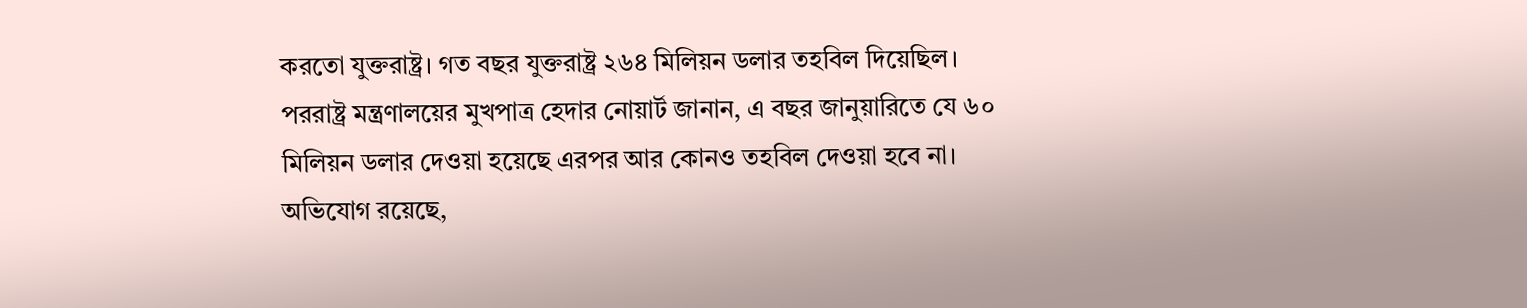করতো যুক্তরাষ্ট্র। গত বছর যুক্তরাষ্ট্র ২৬৪ মিলিয়ন ডলার তহবিল দিয়েছিল। পররাষ্ট্র মন্ত্রণালয়ের মুখপাত্র হেদার নোয়ার্ট জানান, এ বছর জানুয়ারিতে যে ৬০ মিলিয়ন ডলার দেওয়া হয়েছে এরপর আর কোনও তহবিল দেওয়া হবে না।
অভিযোগ রয়েছে,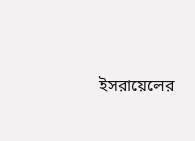ইসরায়েলের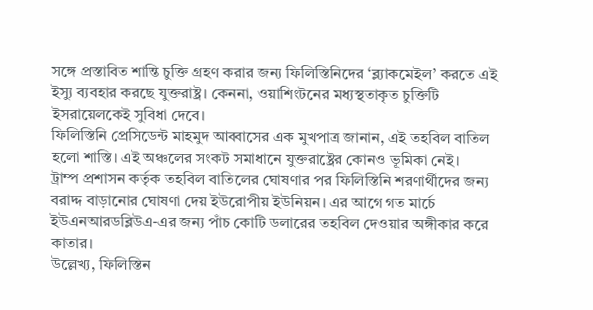সঙ্গে প্রস্তাবিত শান্তি চুক্তি গ্রহণ করার জন্য ফিলিস্তিনিদের ‘ব্ল্যাকমেইল’ করতে এই ইস্যু ব্যবহার করছে যুক্তরাষ্ট্র। কেননা, ওয়াশিংটনের মধ্যস্থতাকৃত চুক্তিটি ইসরায়েলকেই সুবিধা দেবে।
ফিলিস্তিনি প্রেসিডেন্ট মাহমুদ আব্বাসের এক মুখপাত্র জানান, এই তহবিল বাতিল হলো শাস্তি। এই অঞ্চলের সংকট সমাধানে যুক্তরাষ্ট্রের কোনও ভূমিকা নেই।
ট্রাম্প প্রশাসন কর্তৃক তহবিল বাতিলের ঘোষণার পর ফিলিস্তিনি শরণার্থীদের জন্য বরাদ্দ বাড়ানোর ঘোষণা দেয় ইউরোপীয় ইউনিয়ন। এর আগে গত মার্চে ইউএনআরডব্লিউএ-এর জন্য পাঁচ কোটি ডলারের তহবিল দেওয়ার অঙ্গীকার করে কাতার।
উল্লেখ্য, ফিলিস্তিন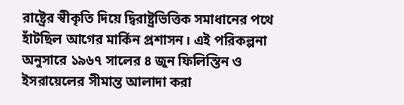রাষ্ট্রের স্বীকৃতি দিয়ে দ্বিরাষ্ট্রভিত্তিক সমাধানের পথে হাঁটছিল আগের মার্কিন প্রশাসন। এই পরিকল্পনা অনুসারে ১৯৬৭ সালের ৪ জুন ফিলিস্তিন ও ইসরায়েলের সীমান্ত আলাদা করা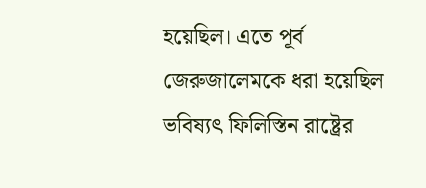হয়েছিল। এতে পূর্ব জেরুজালেমকে ধরা হয়েছিল ভবিষ্যৎ ফিলিস্তিন রাষ্ট্রের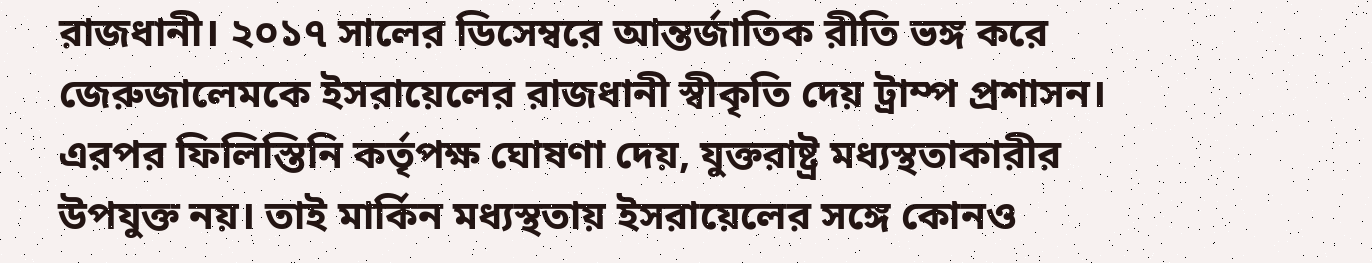রাজধানী। ২০১৭ সালের ডিসেম্বরে আন্তর্জাতিক রীতি ভঙ্গ করে জেরুজালেমকে ইসরায়েলের রাজধানী স্বীকৃতি দেয় ট্রাম্প প্রশাসন। এরপর ফিলিস্তিনি কর্তৃপক্ষ ঘোষণা দেয়, যুক্তরাষ্ট্র মধ্যস্থতাকারীর উপযুক্ত নয়। তাই মার্কিন মধ্যস্থতায় ইসরায়েলের সঙ্গে কোনও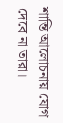শান্তি আলোচনায় যোগ দেবে না তারা।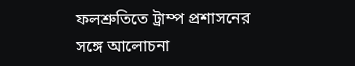ফলশ্রুতিতে ট্রাম্প প্রশাসনের সঙ্গে আলোচনা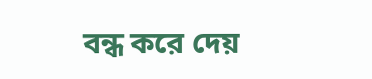বন্ধ করে দেয়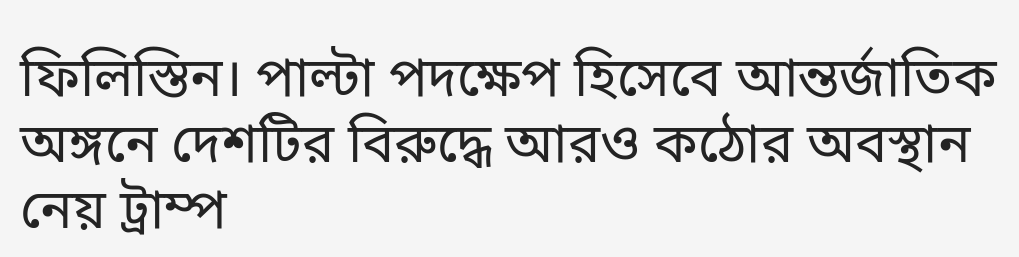ফিলিস্তিন। পাল্টা পদক্ষেপ হিসেবে আন্তর্জাতিক অঙ্গনে দেশটির বিরুদ্ধে আরও কঠোর অবস্থান নেয় ট্রাম্প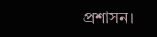প্রশাসন।